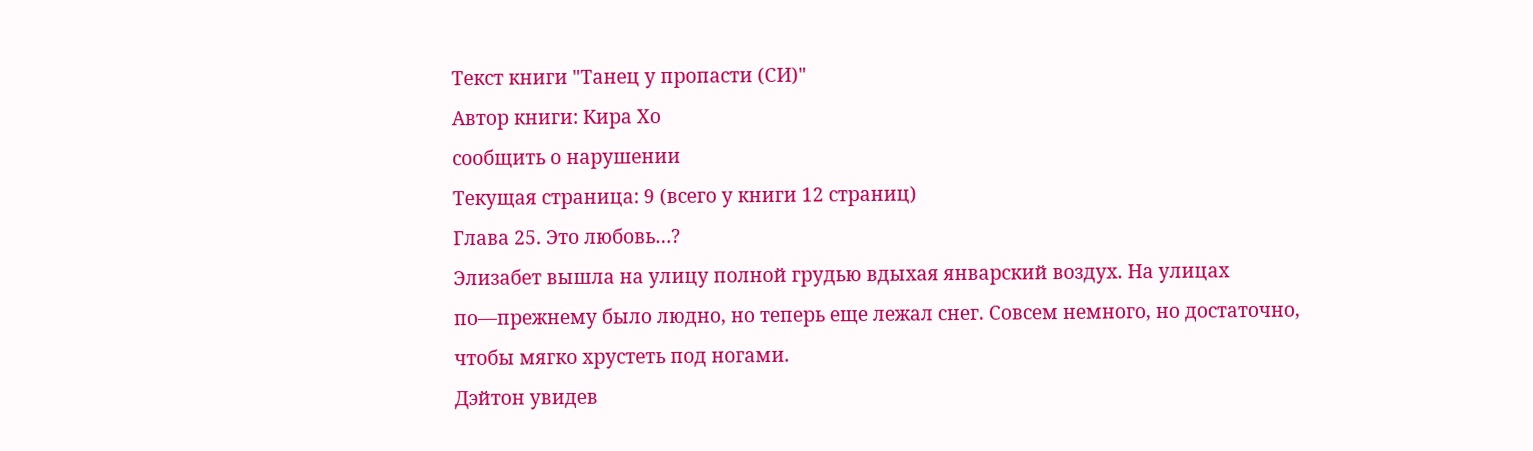Текст книги "Танец у пропасти (СИ)"
Автор книги: Кира Хо
сообщить о нарушении
Текущая страница: 9 (всего у книги 12 страниц)
Глава 25. Это любовь…?
Элизабет вышла на улицу полной грудью вдыхая январский воздух. На улицах по—прежнему было людно, но теперь еще лежал снег. Совсем немного, но достаточно, чтобы мягко хрустеть под ногами.
Дэйтон увидев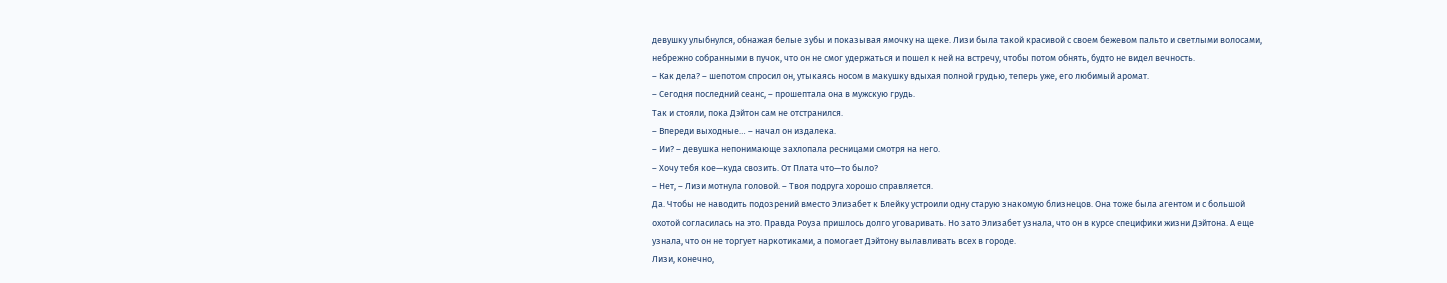девушку улыбнулся, обнажая белые зубы и показывая ямочку на щеке. Лизи была такой красивой с своем бежевом пальто и светлыми волосами, небрежно собранными в пучок, что он не смог удержаться и пошел к ней на встречу, чтобы потом обнять, будто не видел вечность.
– Как дела? – шепотом спросил он, утыкаясь носом в макушку вдыхая полной грудью, теперь уже, его любимый аромат.
– Сегодня последний сеанс, – прошептала она в мужскую грудь.
Так и стояли, пока Дэйтон сам не отстранился.
– Впереди выходные… – начал он издалека.
– Ии? – девушка непонимающе захлопала ресницами смотря на него.
– Хочу тебя кое—куда свозить. От Плата что—то было?
– Нет, – Лизи мотнула головой. – Твоя подруга хорошо справляется.
Да. Чтобы не наводить подозрений вместо Элизабет к Блейку устроили одну старую знакомую близнецов. Она тоже была агентом и с большой охотой согласилась на это. Правда Роуза пришлось долго уговаривать. Но зато Элизабет узнала, что он в курсе специфики жизни Дэйтона. А еще узнала, что он не торгует наркотиками, а помогает Дэйтону вылавливать всех в городе.
Лизи, конечно,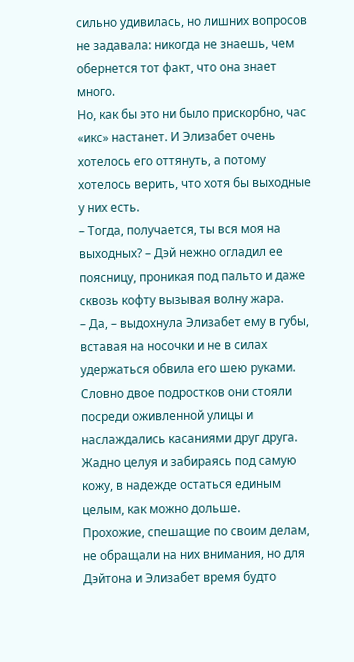сильно удивилась, но лишних вопросов не задавала: никогда не знаешь, чем обернется тот факт, что она знает много.
Но, как бы это ни было прискорбно, час «икс» настанет. И Элизабет очень хотелось его оттянуть, а потому хотелось верить, что хотя бы выходные у них есть.
– Тогда, получается, ты вся моя на выходных? – Дэй нежно огладил ее поясницу, проникая под пальто и даже сквозь кофту вызывая волну жара.
– Да, – выдохнула Элизабет ему в губы, вставая на носочки и не в силах удержаться обвила его шею руками.
Словно двое подростков они стояли посреди оживленной улицы и наслаждались касаниями друг друга. Жадно целуя и забираясь под самую кожу, в надежде остаться единым целым, как можно дольше.
Прохожие, спешащие по своим делам, не обращали на них внимания, но для Дэйтона и Элизабет время будто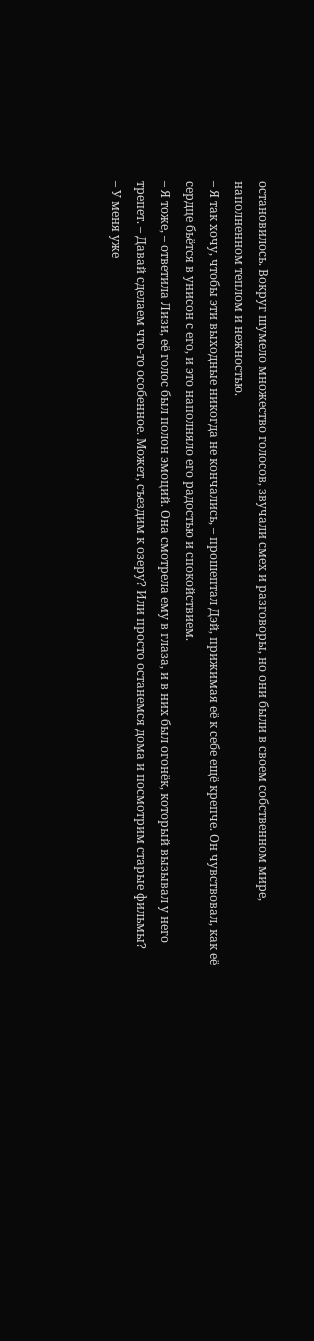остановилось. Вокруг шумело множество голосов, звучали смех и разговоры, но они были в своем собственном мире, наполненном теплом и нежностью.
– Я так хочу, чтобы эти выходные никогда не кончались, – прошептал Дэй, прижимая её к себе ещё крепче. Он чувствовал, как её сердце бьётся в унисон с его, и это наполняло его радостью и спокойствием.
– Я тоже, – ответила Лизи, её голос был полон эмоций. Она смотрела ему в глаза, и в них был огонёк, который вызывал у него трепет. – Давай сделаем что-то особенное. Может, съездим к озеру? Или просто останемся дома и посмотрим старые фильмы?
– У меня уже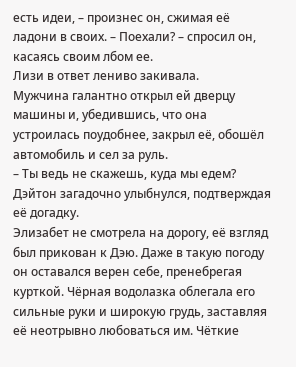есть идеи, – произнес он, сжимая её ладони в своих. – Поехали? – спросил он, касаясь своим лбом ее.
Лизи в ответ лениво закивала.
Мужчина галантно открыл ей дверцу машины и, убедившись, что она устроилась поудобнее, закрыл её, обошёл автомобиль и сел за руль.
– Ты ведь не скажешь, куда мы едем?
Дэйтон загадочно улыбнулся, подтверждая её догадку.
Элизабет не смотрела на дорогу, её взгляд был прикован к Дэю. Даже в такую погоду он оставался верен себе, пренебрегая курткой. Чёрная водолазка облегала его сильные руки и широкую грудь, заставляя её неотрывно любоваться им. Чёткие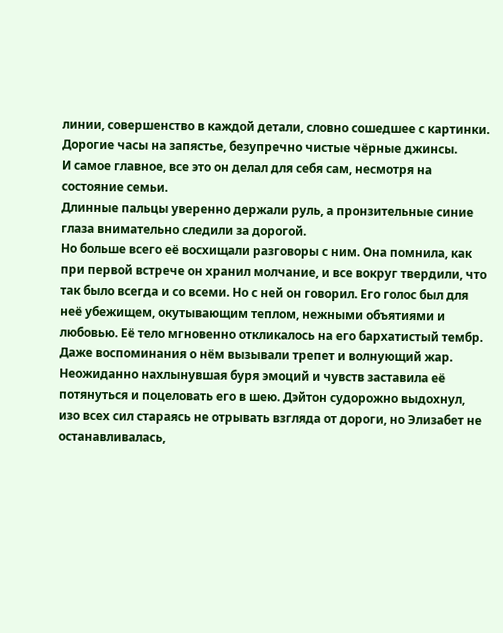линии, совершенство в каждой детали, словно сошедшее с картинки. Дорогие часы на запястье, безупречно чистые чёрные джинсы.
И самое главное, все это он делал для себя сам, несмотря на состояние семьи.
Длинные пальцы уверенно держали руль, а пронзительные синие глаза внимательно следили за дорогой.
Но больше всего её восхищали разговоры с ним. Она помнила, как при первой встрече он хранил молчание, и все вокруг твердили, что так было всегда и со всеми. Но с ней он говорил. Его голос был для неё убежищем, окутывающим теплом, нежными объятиями и любовью. Её тело мгновенно откликалось на его бархатистый тембр. Даже воспоминания о нём вызывали трепет и волнующий жар.
Неожиданно нахлынувшая буря эмоций и чувств заставила её потянуться и поцеловать его в шею. Дэйтон судорожно выдохнул, изо всех сил стараясь не отрывать взгляда от дороги, но Элизабет не останавливалась,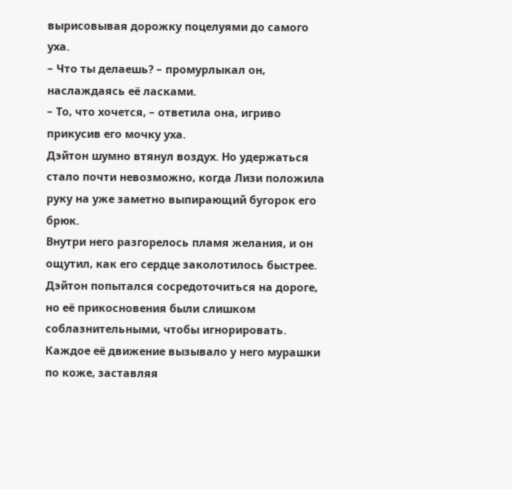вырисовывая дорожку поцелуями до самого уха.
– Что ты делаешь? – промурлыкал он, наслаждаясь её ласками.
– То, что хочется, – ответила она, игриво прикусив его мочку уха.
Дэйтон шумно втянул воздух. Но удержаться стало почти невозможно, когда Лизи положила руку на уже заметно выпирающий бугорок его брюк.
Внутри него разгорелось пламя желания, и он ощутил, как его сердце заколотилось быстрее. Дэйтон попытался сосредоточиться на дороге, но её прикосновения были слишком соблазнительными, чтобы игнорировать. Каждое её движение вызывало у него мурашки по коже, заставляя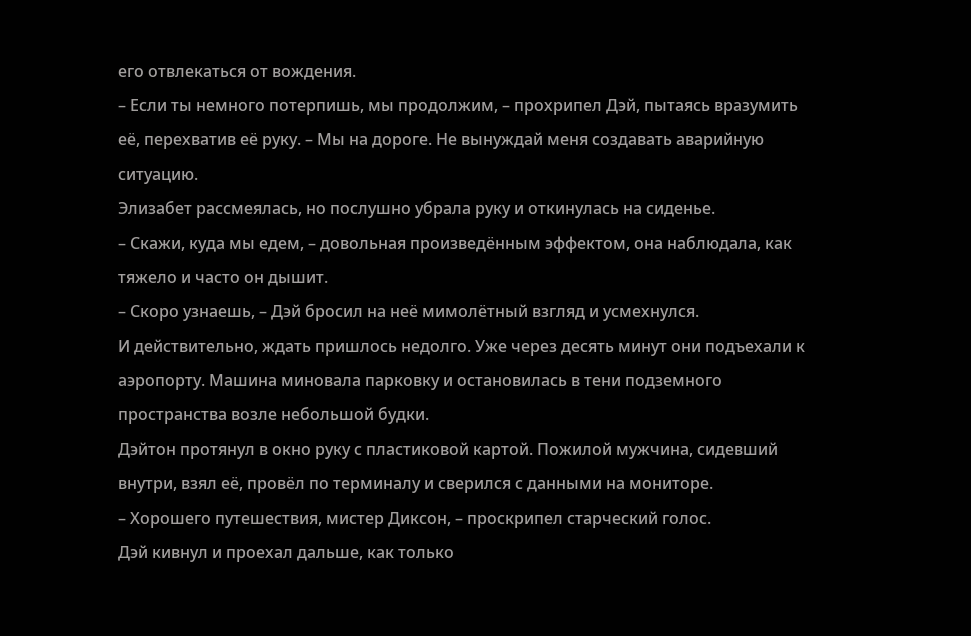его отвлекаться от вождения.
– Если ты немного потерпишь, мы продолжим, – прохрипел Дэй, пытаясь вразумить её, перехватив её руку. – Мы на дороге. Не вынуждай меня создавать аварийную ситуацию.
Элизабет рассмеялась, но послушно убрала руку и откинулась на сиденье.
– Скажи, куда мы едем, – довольная произведённым эффектом, она наблюдала, как тяжело и часто он дышит.
– Скоро узнаешь, – Дэй бросил на неё мимолётный взгляд и усмехнулся.
И действительно, ждать пришлось недолго. Уже через десять минут они подъехали к аэропорту. Машина миновала парковку и остановилась в тени подземного пространства возле небольшой будки.
Дэйтон протянул в окно руку с пластиковой картой. Пожилой мужчина, сидевший внутри, взял её, провёл по терминалу и сверился с данными на мониторе.
– Хорошего путешествия, мистер Диксон, – проскрипел старческий голос.
Дэй кивнул и проехал дальше, как только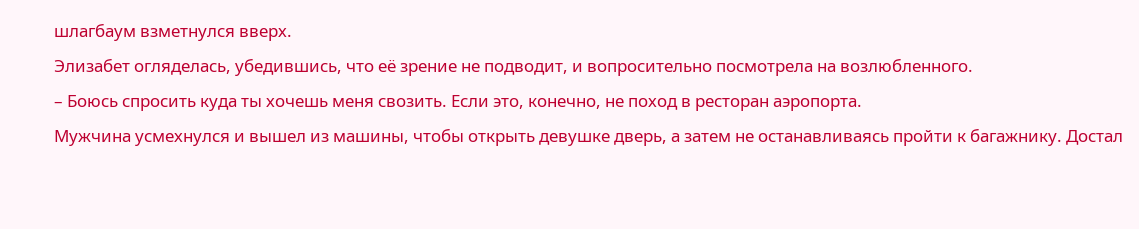шлагбаум взметнулся вверх.
Элизабет огляделась, убедившись, что её зрение не подводит, и вопросительно посмотрела на возлюбленного.
– Боюсь спросить куда ты хочешь меня свозить. Если это, конечно, не поход в ресторан аэропорта.
Мужчина усмехнулся и вышел из машины, чтобы открыть девушке дверь, а затем не останавливаясь пройти к багажнику. Достал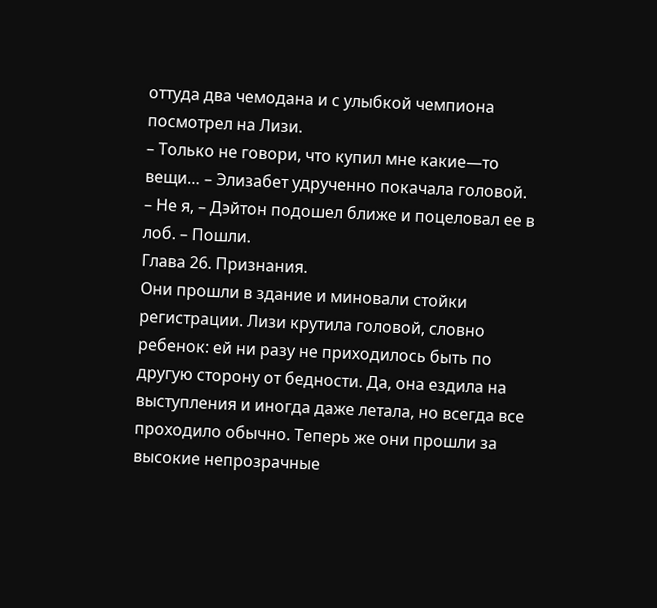оттуда два чемодана и с улыбкой чемпиона посмотрел на Лизи.
– Только не говори, что купил мне какие—то вещи… – Элизабет удрученно покачала головой.
– Не я, – Дэйтон подошел ближе и поцеловал ее в лоб. – Пошли.
Глава 26. Признания.
Они прошли в здание и миновали стойки регистрации. Лизи крутила головой, словно ребенок: ей ни разу не приходилось быть по другую сторону от бедности. Да, она ездила на выступления и иногда даже летала, но всегда все проходило обычно. Теперь же они прошли за высокие непрозрачные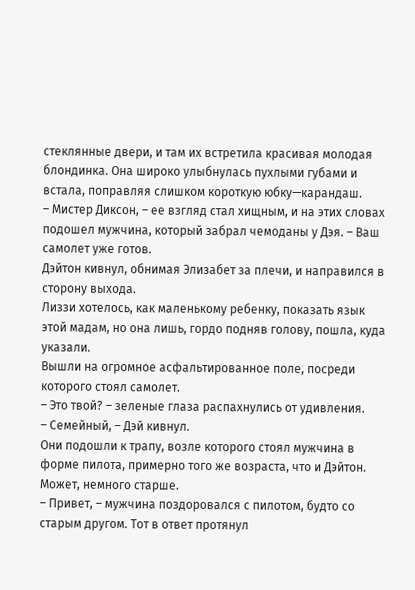стеклянные двери, и там их встретила красивая молодая блондинка. Она широко улыбнулась пухлыми губами и встала, поправляя слишком короткую юбку—карандаш.
– Мистер Диксон, – ее взгляд стал хищным, и на этих словах подошел мужчина, который забрал чемоданы у Дэя. – Ваш самолет уже готов.
Дэйтон кивнул, обнимая Элизабет за плечи, и направился в сторону выхода.
Лиззи хотелось, как маленькому ребенку, показать язык этой мадам, но она лишь, гордо подняв голову, пошла, куда указали.
Вышли на огромное асфальтированное поле, посреди которого стоял самолет.
– Это твой? – зеленые глаза распахнулись от удивления.
– Семейный, – Дэй кивнул.
Они подошли к трапу, возле которого стоял мужчина в форме пилота, примерно того же возраста, что и Дэйтон. Может, немного старше.
– Привет, – мужчина поздоровался с пилотом, будто со старым другом. Тот в ответ протянул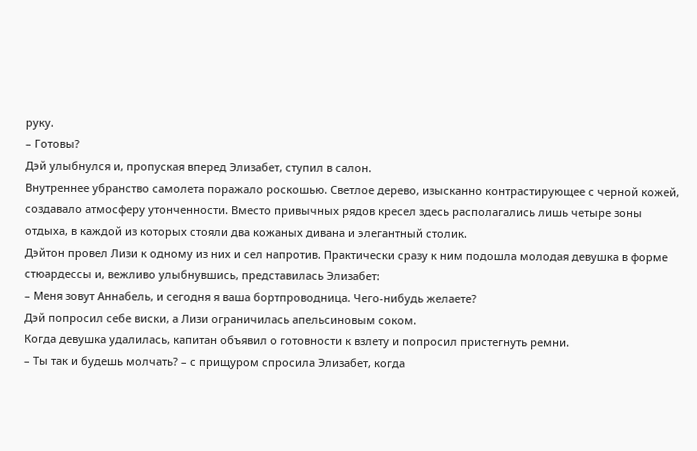руку.
– Готовы?
Дэй улыбнулся и, пропуская вперед Элизабет, ступил в салон.
Внутреннее убранство самолета поражало роскошью. Светлое дерево, изысканно контрастирующее с черной кожей, создавало атмосферу утонченности. Вместо привычных рядов кресел здесь располагались лишь четыре зоны отдыха, в каждой из которых стояли два кожаных дивана и элегантный столик.
Дэйтон провел Лизи к одному из них и сел напротив. Практически сразу к ним подошла молодая девушка в форме стюардессы и, вежливо улыбнувшись, представилась Элизабет:
– Меня зовут Аннабель, и сегодня я ваша бортпроводница. Чего-нибудь желаете?
Дэй попросил себе виски, а Лизи ограничилась апельсиновым соком.
Когда девушка удалилась, капитан объявил о готовности к взлету и попросил пристегнуть ремни.
– Ты так и будешь молчать? – с прищуром спросила Элизабет, когда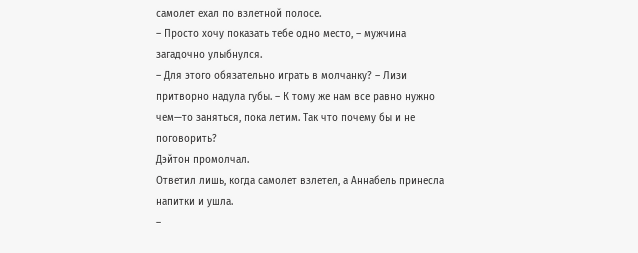самолет ехал по взлетной полосе.
– Просто хочу показать тебе одно место, – мужчина загадочно улыбнулся.
– Для этого обязательно играть в молчанку? – Лизи притворно надула губы. – К тому же нам все равно нужно чем—то заняться, пока летим. Так что почему бы и не поговорить?
Дэйтон промолчал.
Ответил лишь, когда самолет взлетел, а Аннабель принесла напитки и ушла.
–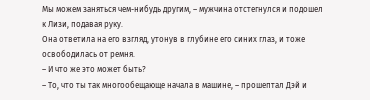Мы можем заняться чем-нибудь другим, – мужчина отстегнулся и подошел к Лизи, подавая руку.
Она ответила на его взгляд, утонув в глубине его синих глаз, и тоже освободилась от ремня.
– И что же это может быть?
– То, что ты так многообещающе начала в машине, – прошептал Дэй и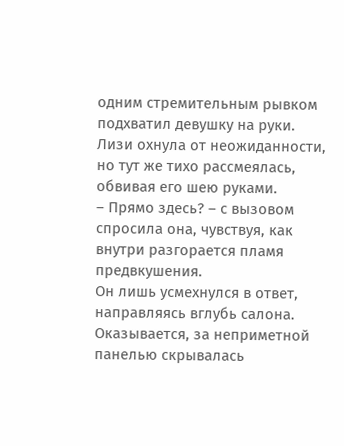одним стремительным рывком подхватил девушку на руки.
Лизи охнула от неожиданности, но тут же тихо рассмеялась, обвивая его шею руками.
– Прямо здесь? – с вызовом спросила она, чувствуя, как внутри разгорается пламя предвкушения.
Он лишь усмехнулся в ответ, направляясь вглубь салона. Оказывается, за неприметной панелью скрывалась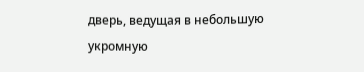дверь, ведущая в небольшую укромную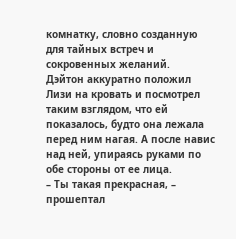комнатку, словно созданную для тайных встреч и сокровенных желаний.
Дэйтон аккуратно положил Лизи на кровать и посмотрел таким взглядом, что ей показалось, будто она лежала перед ним нагая. А после навис над ней, упираясь руками по обе стороны от ее лица.
– Ты такая прекрасная, – прошептал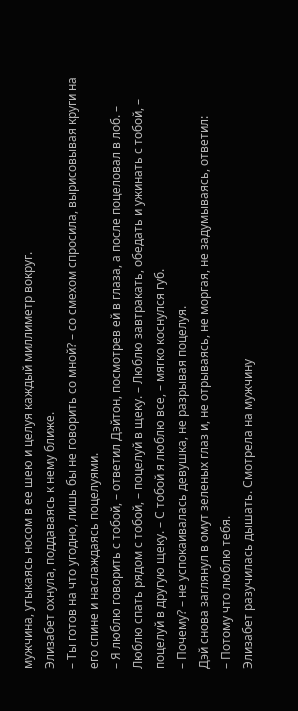мужчина, утыкаясь носом в ее шею и целуя каждый миллиметр вокруг.
Элизабет охнула, поддаваясь к нему ближе.
– Ты готов на что угодно, лишь бы не говорить со мной? – со смехом спросила, вырисовывая круги на его спине и наслаждаясь поцелуями.
– Я люблю говорить с тобой, – ответил Дэйтон, посмотрев ей в глаза, а после поцеловал в лоб. – Люблю спать рядом с тобой, – поцелуй в щеку. – Люблю завтракать, обедать и ужинать с тобой, – поцелуй в другую щеку. – С тобой я люблю все, – мягко коснулся губ.
– Почему? – не успокаивалась девушка, не разрывая поцелуя.
Дэй снова заглянул в омут зеленых глаз и, не отрываясь, не моргая, не задумываясь, ответил:
– Потому что люблю тебя.
Элизабет разучилась дышать. Смотрела на мужчину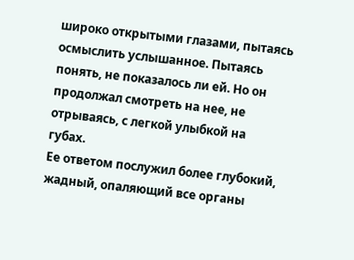широко открытыми глазами, пытаясь осмыслить услышанное. Пытаясь понять, не показалось ли ей. Но он продолжал смотреть на нее, не отрываясь, с легкой улыбкой на губах.
Ее ответом послужил более глубокий, жадный, опаляющий все органы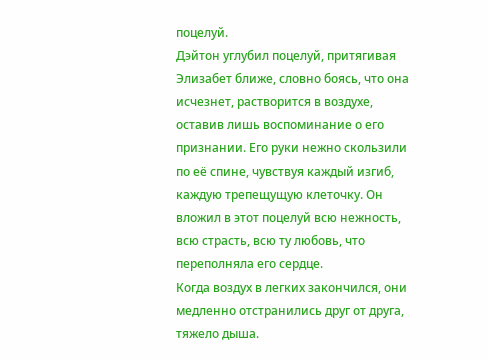поцелуй.
Дэйтон углубил поцелуй, притягивая Элизабет ближе, словно боясь, что она исчезнет, растворится в воздухе, оставив лишь воспоминание о его признании. Его руки нежно скользили по её спине, чувствуя каждый изгиб, каждую трепещущую клеточку. Он вложил в этот поцелуй всю нежность, всю страсть, всю ту любовь, что переполняла его сердце.
Когда воздух в легких закончился, они медленно отстранились друг от друга, тяжело дыша.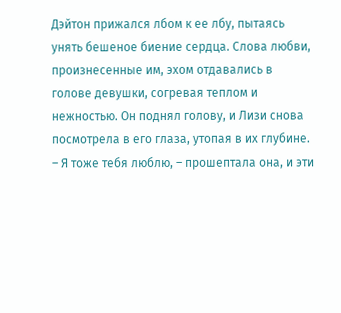Дэйтон прижался лбом к ее лбу, пытаясь унять бешеное биение сердца. Слова любви, произнесенные им, эхом отдавались в голове девушки, согревая теплом и нежностью. Он поднял голову, и Лизи снова посмотрела в его глаза, утопая в их глубине.
– Я тоже тебя люблю, – прошептала она, и эти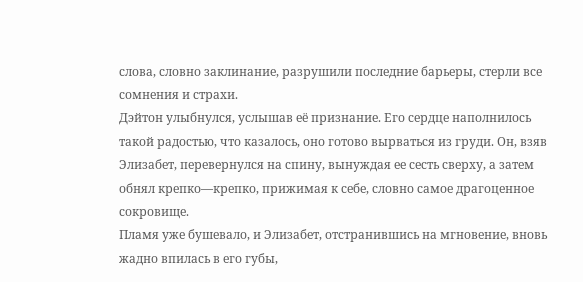слова, словно заклинание, разрушили последние барьеры, стерли все сомнения и страхи.
Дэйтон улыбнулся, услышав её признание. Его сердце наполнилось такой радостью, что казалось, оно готово вырваться из груди. Он, взяв Элизабет, перевернулся на спину, вынуждая ее сесть сверху, а затем обнял крепко—крепко, прижимая к себе, словно самое драгоценное сокровище.
Пламя уже бушевало, и Элизабет, отстранившись на мгновение, вновь жадно впилась в его губы,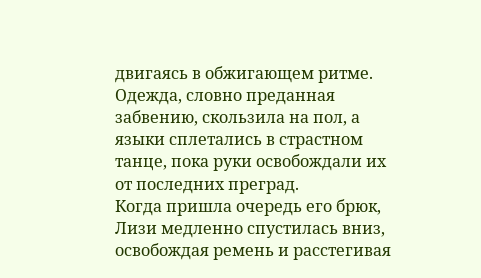двигаясь в обжигающем ритме. Одежда, словно преданная забвению, скользила на пол, а языки сплетались в страстном танце, пока руки освобождали их от последних преград.
Когда пришла очередь его брюк, Лизи медленно спустилась вниз, освобождая ремень и расстегивая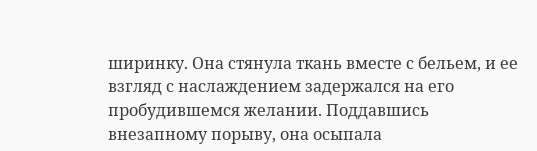ширинку. Она стянула ткань вместе с бельем, и ее взгляд с наслаждением задержался на его пробудившемся желании. Поддавшись внезапному порыву, она осыпала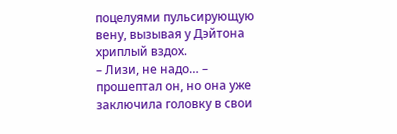поцелуями пульсирующую вену, вызывая у Дэйтона хриплый вздох.
– Лизи, не надо… – прошептал он, но она уже заключила головку в свои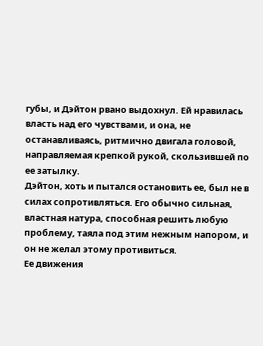губы, и Дэйтон рвано выдохнул. Ей нравилась власть над его чувствами, и она, не останавливаясь, ритмично двигала головой, направляемая крепкой рукой, скользившей по ее затылку.
Дэйтон, хоть и пытался остановить ее, был не в силах сопротивляться. Его обычно сильная, властная натура, способная решить любую проблему, таяла под этим нежным напором, и он не желал этому противиться.
Ее движения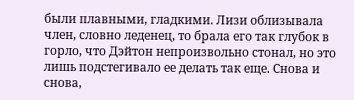были плавными, гладкими. Лизи облизывала член, словно леденец, то брала его так глубок в горло, что Дэйтон непроизвольно стонал, но это лишь подстегивало ее делать так еще. Снова и снова,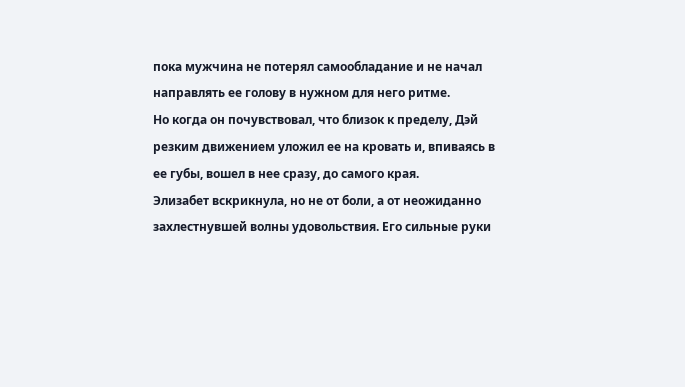пока мужчина не потерял самообладание и не начал направлять ее голову в нужном для него ритме.
Но когда он почувствовал, что близок к пределу, Дэй резким движением уложил ее на кровать и, впиваясь в ее губы, вошел в нее сразу, до самого края.
Элизабет вскрикнула, но не от боли, а от неожиданно захлестнувшей волны удовольствия. Его сильные руки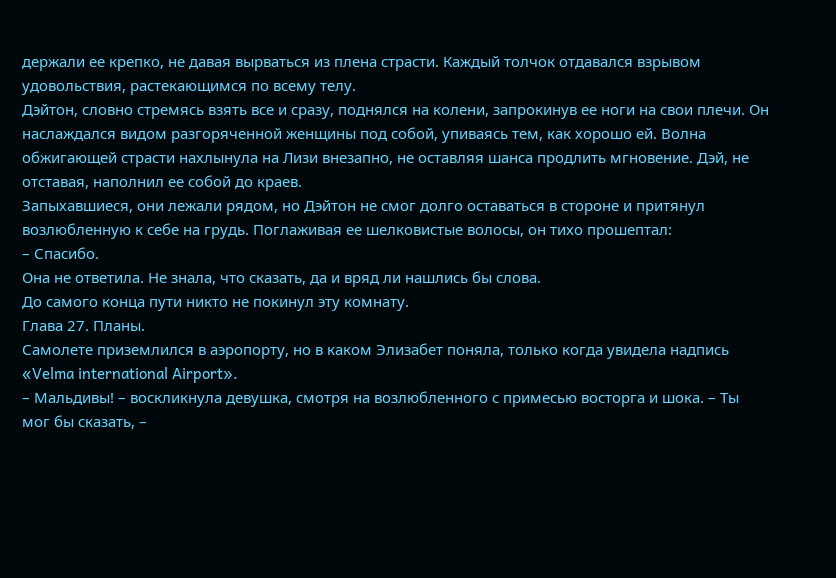держали ее крепко, не давая вырваться из плена страсти. Каждый толчок отдавался взрывом удовольствия, растекающимся по всему телу.
Дэйтон, словно стремясь взять все и сразу, поднялся на колени, запрокинув ее ноги на свои плечи. Он наслаждался видом разгоряченной женщины под собой, упиваясь тем, как хорошо ей. Волна обжигающей страсти нахлынула на Лизи внезапно, не оставляя шанса продлить мгновение. Дэй, не отставая, наполнил ее собой до краев.
Запыхавшиеся, они лежали рядом, но Дэйтон не смог долго оставаться в стороне и притянул возлюбленную к себе на грудь. Поглаживая ее шелковистые волосы, он тихо прошептал:
– Спасибо.
Она не ответила. Не знала, что сказать, да и вряд ли нашлись бы слова.
До самого конца пути никто не покинул эту комнату.
Глава 27. Планы.
Самолете приземлился в аэропорту, но в каком Элизабет поняла, только когда увидела надпись «Velma international Airport».
– Мальдивы! – воскликнула девушка, смотря на возлюбленного с примесью восторга и шока. – Ты мог бы сказать, –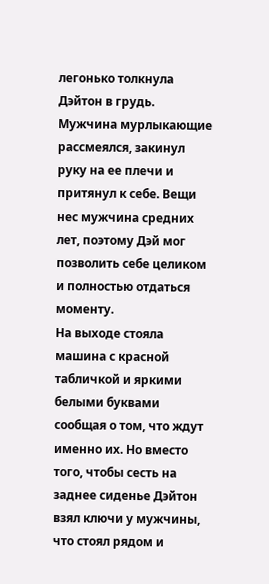легонько толкнула Дэйтон в грудь.
Мужчина мурлыкающие рассмеялся, закинул руку на ее плечи и притянул к себе. Вещи нес мужчина средних лет, поэтому Дэй мог позволить себе целиком и полностью отдаться моменту.
На выходе стояла машина с красной табличкой и яркими белыми буквами сообщая о том, что ждут именно их. Но вместо того, чтобы сесть на заднее сиденье Дэйтон взял ключи у мужчины, что стоял рядом и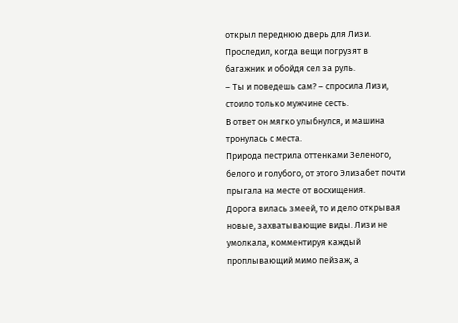открыл переднюю дверь для Лизи.
Проследил, когда вещи погрузят в багажник и обойдя сел за руль.
– Ты и поведешь сам? – спросила Лизи, стоило только мужчине сесть.
В ответ он мягко улыбнулся, и машина тронулась с места.
Природа пестрила оттенками Зеленого, белого и голубого, от этого Элизабет почти прыгала на месте от восхищения.
Дорога вилась змеей, то и дело открывая новые, захватывающие виды. Лизи не умолкала, комментируя каждый проплывающий мимо пейзаж, а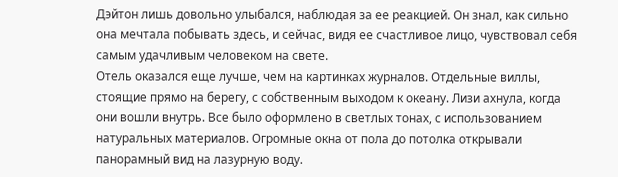Дэйтон лишь довольно улыбался, наблюдая за ее реакцией. Он знал, как сильно она мечтала побывать здесь, и сейчас, видя ее счастливое лицо, чувствовал себя самым удачливым человеком на свете.
Отель оказался еще лучше, чем на картинках журналов. Отдельные виллы, стоящие прямо на берегу, с собственным выходом к океану. Лизи ахнула, когда они вошли внутрь. Все было оформлено в светлых тонах, с использованием натуральных материалов. Огромные окна от пола до потолка открывали панорамный вид на лазурную воду.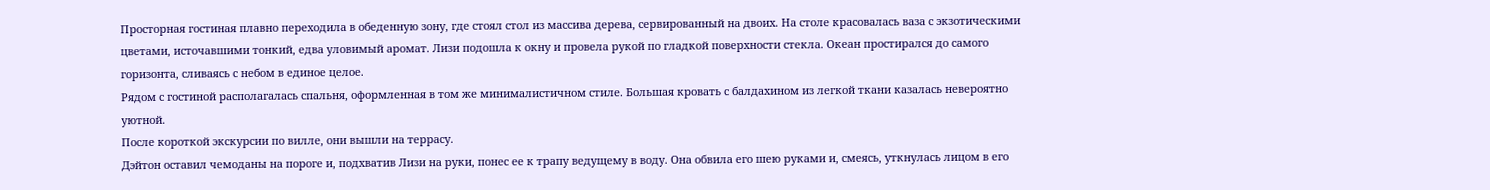Просторная гостиная плавно переходила в обеденную зону, где стоял стол из массива дерева, сервированный на двоих. На столе красовалась ваза с экзотическими цветами, источавшими тонкий, едва уловимый аромат. Лизи подошла к окну и провела рукой по гладкой поверхности стекла. Океан простирался до самого горизонта, сливаясь с небом в единое целое.
Рядом с гостиной располагалась спальня, оформленная в том же минималистичном стиле. Большая кровать с балдахином из легкой ткани казалась невероятно уютной.
После короткой экскурсии по вилле, они вышли на террасу.
Дэйтон оставил чемоданы на пороге и, подхватив Лизи на руки, понес ее к трапу ведущему в воду. Она обвила его шею руками и, смеясь, уткнулась лицом в его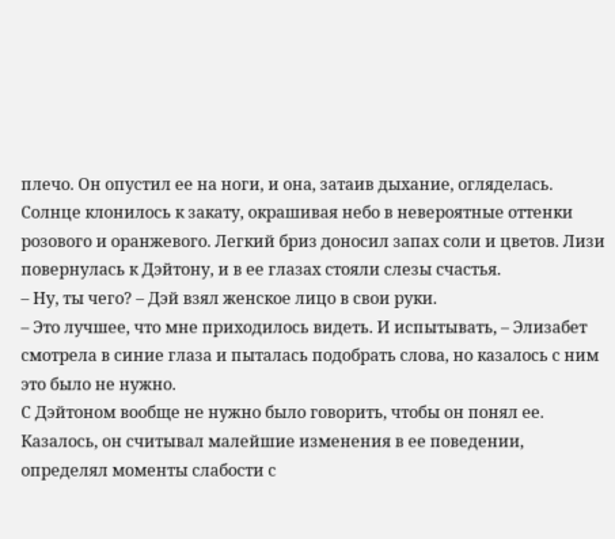плечо. Он опустил ее на ноги, и она, затаив дыхание, огляделась.
Солнце клонилось к закату, окрашивая небо в невероятные оттенки розового и оранжевого. Легкий бриз доносил запах соли и цветов. Лизи повернулась к Дэйтону, и в ее глазах стояли слезы счастья.
– Ну, ты чего? – Дэй взял женское лицо в свои руки.
– Это лучшее, что мне приходилось видеть. И испытывать, – Элизабет смотрела в синие глаза и пыталась подобрать слова, но казалось с ним это было не нужно.
С Дэйтоном вообще не нужно было говорить, чтобы он понял ее. Казалось, он считывал малейшие изменения в ее поведении, определял моменты слабости с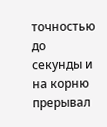точностью до секунды и на корню прерывал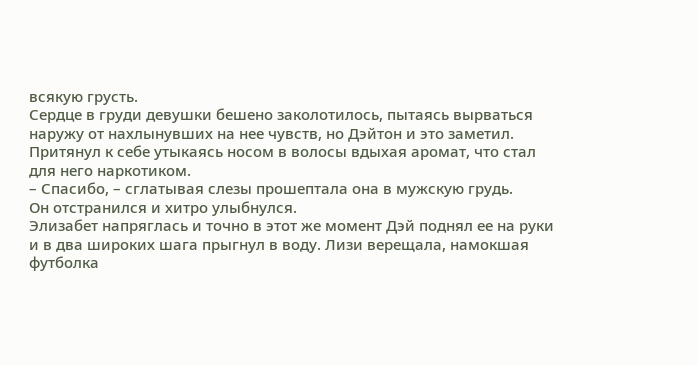всякую грусть.
Сердце в груди девушки бешено заколотилось, пытаясь вырваться наружу от нахлынувших на нее чувств, но Дэйтон и это заметил. Притянул к себе утыкаясь носом в волосы вдыхая аромат, что стал для него наркотиком.
– Спасибо, – сглатывая слезы прошептала она в мужскую грудь.
Он отстранился и хитро улыбнулся.
Элизабет напряглась и точно в этот же момент Дэй поднял ее на руки и в два широких шага прыгнул в воду. Лизи верещала, намокшая футболка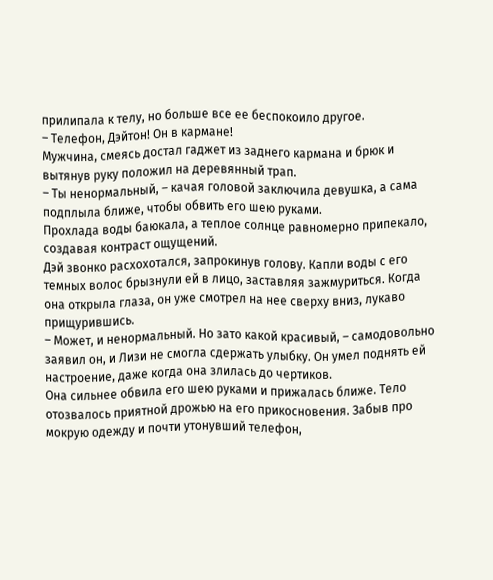прилипала к телу, но больше все ее беспокоило другое.
– Телефон, Дэйтон! Он в кармане!
Мужчина, смеясь достал гаджет из заднего кармана и брюк и вытянув руку положил на деревянный трап.
– Ты ненормальный, – качая головой заключила девушка, а сама подплыла ближе, чтобы обвить его шею руками.
Прохлада воды баюкала, а теплое солнце равномерно припекало, создавая контраст ощущений.
Дэй звонко расхохотался, запрокинув голову. Капли воды с его темных волос брызнули ей в лицо, заставляя зажмуриться. Когда она открыла глаза, он уже смотрел на нее сверху вниз, лукаво прищурившись.
– Может, и ненормальный. Но зато какой красивый, – самодовольно заявил он, и Лизи не смогла сдержать улыбку. Он умел поднять ей настроение, даже когда она злилась до чертиков.
Она сильнее обвила его шею руками и прижалась ближе. Тело отозвалось приятной дрожью на его прикосновения. Забыв про мокрую одежду и почти утонувший телефон,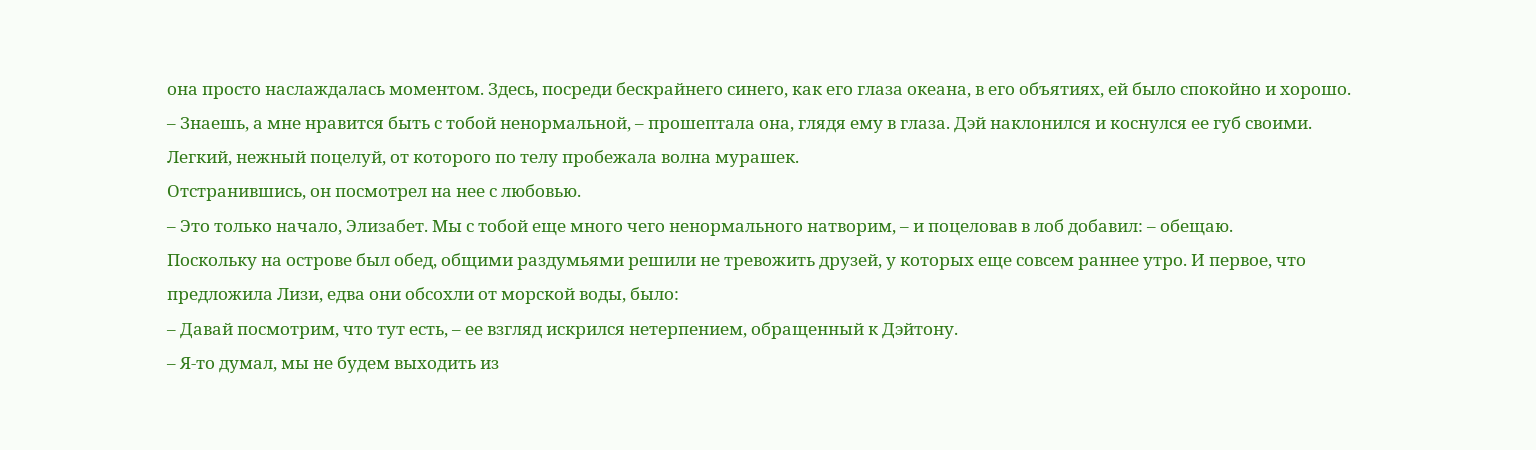она просто наслаждалась моментом. Здесь, посреди бескрайнего синего, как его глаза океана, в его объятиях, ей было спокойно и хорошо.
– Знаешь, а мне нравится быть с тобой ненормальной, – прошептала она, глядя ему в глаза. Дэй наклонился и коснулся ее губ своими. Легкий, нежный поцелуй, от которого по телу пробежала волна мурашек.
Отстранившись, он посмотрел на нее с любовью.
– Это только начало, Элизабет. Мы с тобой еще много чего ненормального натворим, – и поцеловав в лоб добавил: – обещаю.
Поскольку на острове был обед, общими раздумьями решили не тревожить друзей, у которых еще совсем раннее утро. И первое, что предложила Лизи, едва они обсохли от морской воды, было:
– Давай посмотрим, что тут есть, – ее взгляд искрился нетерпением, обращенный к Дэйтону.
– Я-то думал, мы не будем выходить из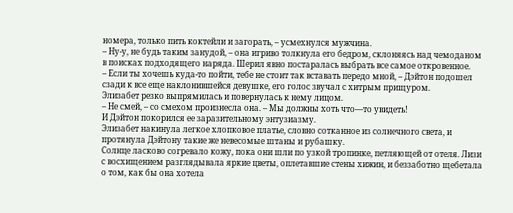номера, только пить коктейли и загорать, – усмехнулся мужчина.
– Ну-у, не будь таким занудой, – она игриво толкнула его бедром, склоняясь над чемоданом в поисках подходящего наряда. Шерил явно постаралась выбрать все самое откровенное.
– Если ты хочешь куда-то пойти, тебе не стоит так вставать передо мной, – Дэйтон подошел сзади к все еще наклонившейся девушке, его голос звучал с хитрым прищуром.
Элизабет резко выпрямилась и повернулась к нему лицом.
– Не смей, – со смехом произнесла она. – Мы должны хоть что—то увидеть!
И Дэйтон покорился ее заразительному энтузиазму.
Элизабет накинула легкое хлопковое платье, словно сотканное из солнечного света, и протянула Дэйтону такие же невесомые штаны и рубашку.
Солнце ласково согревало кожу, пока они шли по узкой тропинке, петляющей от отеля. Лизи с восхищением разглядывала яркие цветы, оплетавшие стены хижин, и беззаботно щебетала о том, как бы она хотела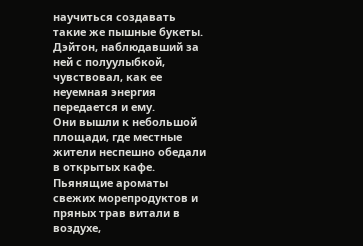научиться создавать такие же пышные букеты. Дэйтон, наблюдавший за ней с полуулыбкой, чувствовал, как ее неуемная энергия передается и ему.
Они вышли к небольшой площади, где местные жители неспешно обедали в открытых кафе. Пьянящие ароматы свежих морепродуктов и пряных трав витали в воздухе,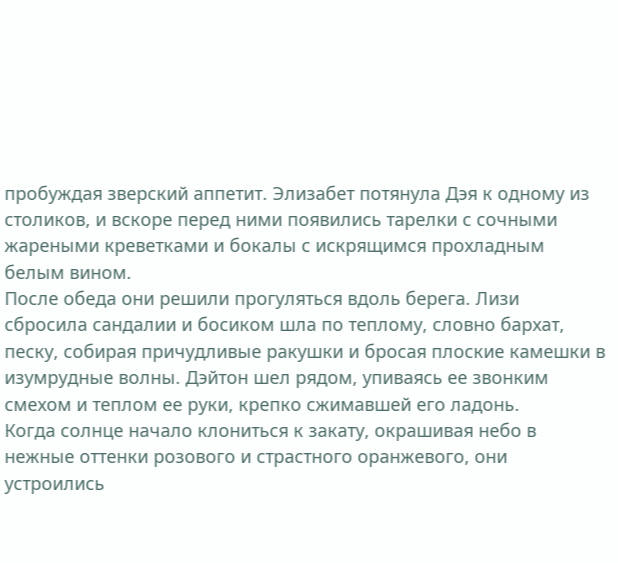пробуждая зверский аппетит. Элизабет потянула Дэя к одному из столиков, и вскоре перед ними появились тарелки с сочными жареными креветками и бокалы с искрящимся прохладным белым вином.
После обеда они решили прогуляться вдоль берега. Лизи сбросила сандалии и босиком шла по теплому, словно бархат, песку, собирая причудливые ракушки и бросая плоские камешки в изумрудные волны. Дэйтон шел рядом, упиваясь ее звонким смехом и теплом ее руки, крепко сжимавшей его ладонь.
Когда солнце начало клониться к закату, окрашивая небо в нежные оттенки розового и страстного оранжевого, они устроились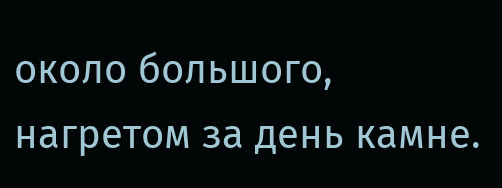около большого, нагретом за день камне.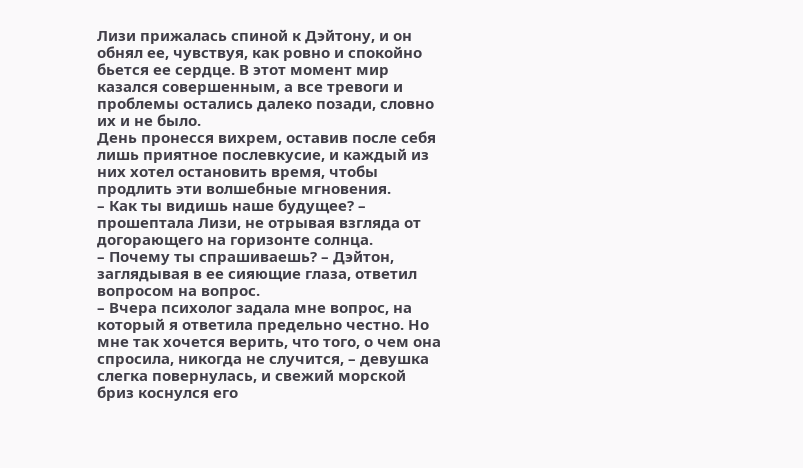Лизи прижалась спиной к Дэйтону, и он обнял ее, чувствуя, как ровно и спокойно бьется ее сердце. В этот момент мир казался совершенным, а все тревоги и проблемы остались далеко позади, словно их и не было.
День пронесся вихрем, оставив после себя лишь приятное послевкусие, и каждый из них хотел остановить время, чтобы продлить эти волшебные мгновения.
– Как ты видишь наше будущее? – прошептала Лизи, не отрывая взгляда от догорающего на горизонте солнца.
– Почему ты спрашиваешь? – Дэйтон, заглядывая в ее сияющие глаза, ответил вопросом на вопрос.
– Вчера психолог задала мне вопрос, на который я ответила предельно честно. Но мне так хочется верить, что того, о чем она спросила, никогда не случится, – девушка слегка повернулась, и свежий морской бриз коснулся его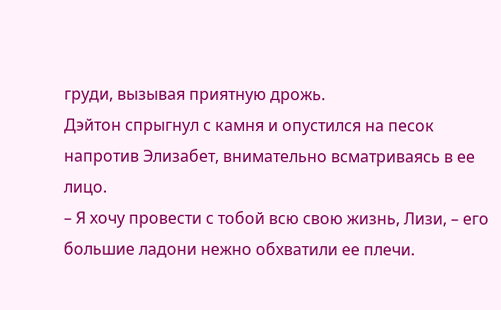груди, вызывая приятную дрожь.
Дэйтон спрыгнул с камня и опустился на песок напротив Элизабет, внимательно всматриваясь в ее лицо.
– Я хочу провести с тобой всю свою жизнь, Лизи, – его большие ладони нежно обхватили ее плечи.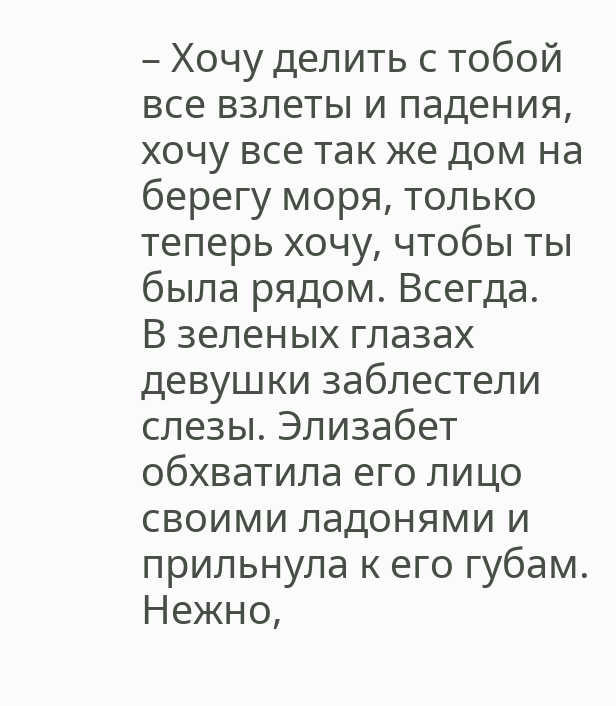– Хочу делить с тобой все взлеты и падения, хочу все так же дом на берегу моря, только теперь хочу, чтобы ты была рядом. Всегда.
В зеленых глазах девушки заблестели слезы. Элизабет обхватила его лицо своими ладонями и прильнула к его губам. Нежно,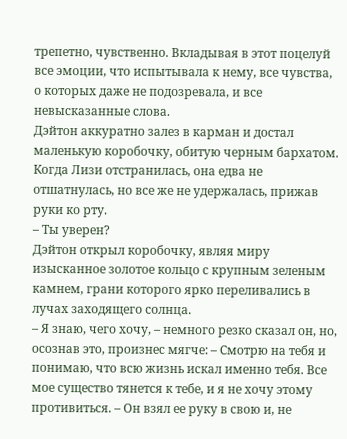трепетно, чувственно. Вкладывая в этот поцелуй все эмоции, что испытывала к нему, все чувства, о которых даже не подозревала, и все невысказанные слова.
Дэйтон аккуратно залез в карман и достал маленькую коробочку, обитую черным бархатом. Когда Лизи отстранилась, она едва не отшатнулась, но все же не удержалась, прижав руки ко рту.
– Ты уверен?
Дэйтон открыл коробочку, являя миру изысканное золотое кольцо с крупным зеленым камнем, грани которого ярко переливались в лучах заходящего солнца.
– Я знаю, чего хочу, – немного резко сказал он, но, осознав это, произнес мягче: – Смотрю на тебя и понимаю, что всю жизнь искал именно тебя. Все мое существо тянется к тебе, и я не хочу этому противиться. – Он взял ее руку в свою и, не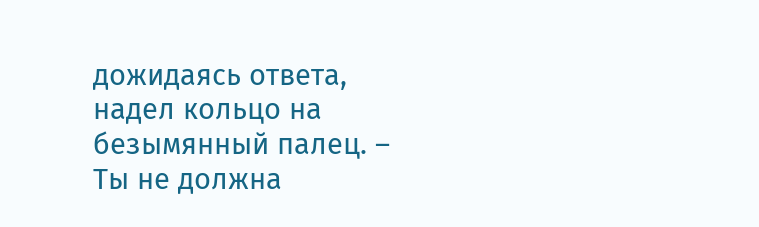дожидаясь ответа, надел кольцо на безымянный палец. – Ты не должна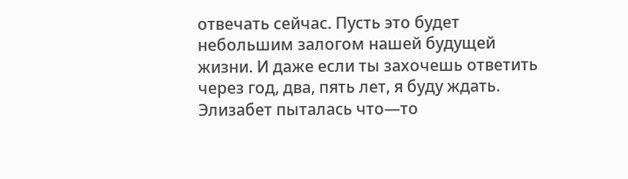отвечать сейчас. Пусть это будет небольшим залогом нашей будущей жизни. И даже если ты захочешь ответить через год, два, пять лет, я буду ждать.
Элизабет пыталась что—то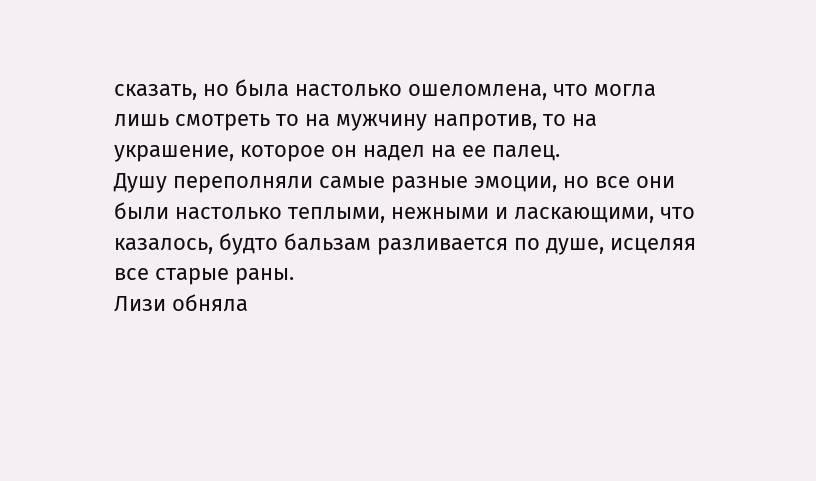сказать, но была настолько ошеломлена, что могла лишь смотреть то на мужчину напротив, то на украшение, которое он надел на ее палец.
Душу переполняли самые разные эмоции, но все они были настолько теплыми, нежными и ласкающими, что казалось, будто бальзам разливается по душе, исцеляя все старые раны.
Лизи обняла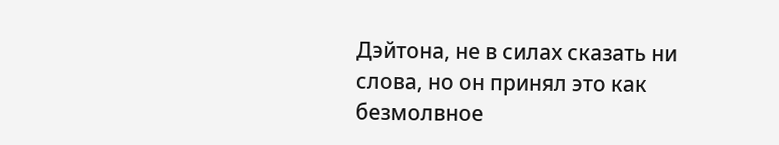Дэйтона, не в силах сказать ни слова, но он принял это как безмолвное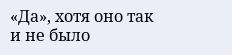«Да», хотя оно так и не было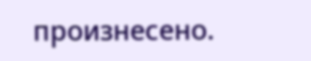произнесено.